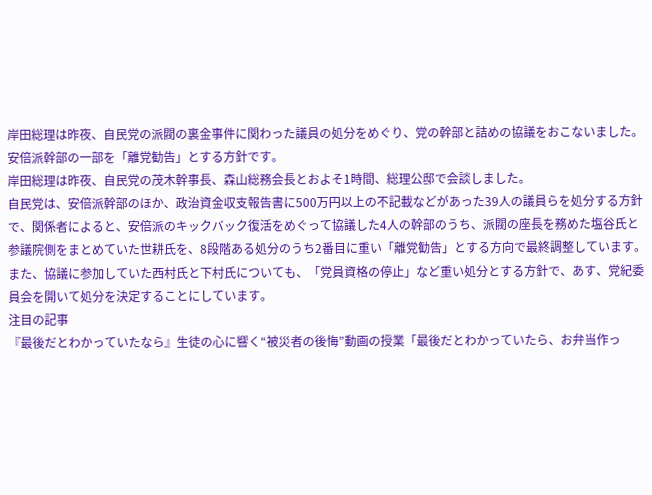岸田総理は昨夜、自民党の派閥の裏金事件に関わった議員の処分をめぐり、党の幹部と詰めの協議をおこないました。安倍派幹部の一部を「離党勧告」とする方針です。
岸田総理は昨夜、自民党の茂木幹事長、森山総務会長とおよそ1時間、総理公邸で会談しました。
自民党は、安倍派幹部のほか、政治資金収支報告書に500万円以上の不記載などがあった39人の議員らを処分する方針で、関係者によると、安倍派のキックバック復活をめぐって協議した4人の幹部のうち、派閥の座長を務めた塩谷氏と参議院側をまとめていた世耕氏を、8段階ある処分のうち2番目に重い「離党勧告」とする方向で最終調整しています。
また、協議に参加していた西村氏と下村氏についても、「党員資格の停止」など重い処分とする方針で、あす、党紀委員会を開いて処分を決定することにしています。
注目の記事
『最後だとわかっていたなら』生徒の心に響く“被災者の後悔”動画の授業「最後だとわかっていたら、お弁当作っ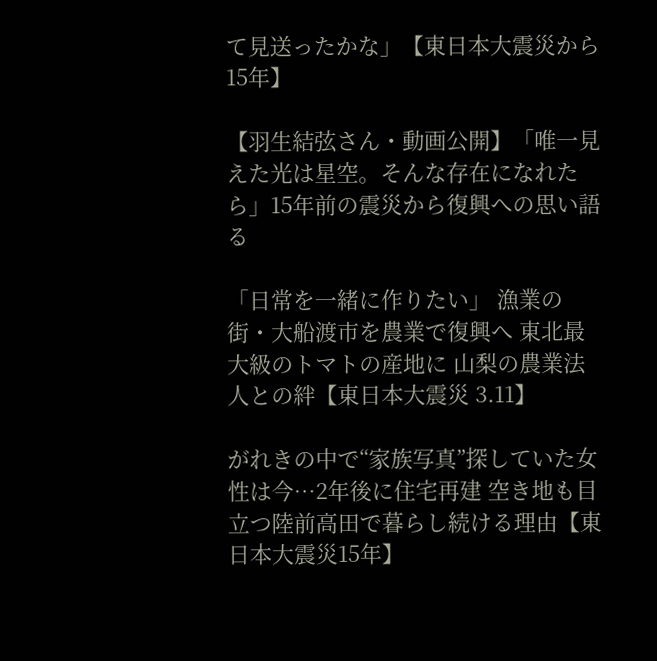て見送ったかな」【東日本大震災から15年】

【羽生結弦さん・動画公開】「唯一見えた光は星空。そんな存在になれたら」15年前の震災から復興への思い語る

「日常を一緒に作りたい」 漁業の街・大船渡市を農業で復興へ 東北最大級のトマトの産地に 山梨の農業法人との絆【東日本大震災 3.11】

がれきの中で“家族写真”探していた女性は今…2年後に住宅再建 空き地も目立つ陸前高田で暮らし続ける理由【東日本大震災15年】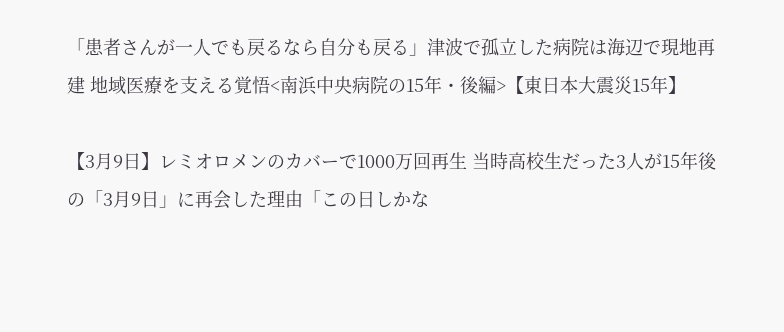「患者さんが一人でも戻るなら自分も戻る」津波で孤立した病院は海辺で現地再建 地域医療を支える覚悟<南浜中央病院の15年・後編>【東日本大震災15年】

【3月9日】レミオロメンのカバーで1000万回再生 当時高校生だった3人が15年後の「3月9日」に再会した理由「この日しかな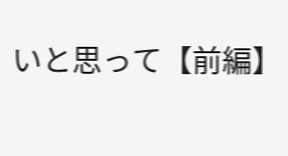いと思って【前編】